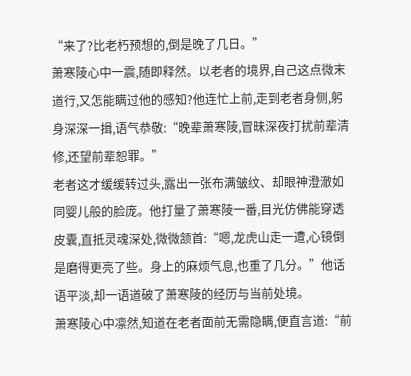“来了?比老朽预想的,倒是晚了几日。”
萧寒陵心中一震,随即释然。以老者的境界,自己这点微末道行,又怎能瞒过他的感知?他连忙上前,走到老者身侧,躬身深深一揖,语气恭敬:“晚辈萧寒陵,冒昧深夜打扰前辈清修,还望前辈恕罪。”
老者这才缓缓转过头,露出一张布满皱纹、却眼神澄澈如同婴儿般的脸庞。他打量了萧寒陵一番,目光仿佛能穿透皮囊,直抵灵魂深处,微微颔首:“嗯,龙虎山走一遭,心镜倒是磨得更亮了些。身上的麻烦气息,也重了几分。”他话语平淡,却一语道破了萧寒陵的经历与当前处境。
萧寒陵心中凛然,知道在老者面前无需隐瞒,便直言道:“前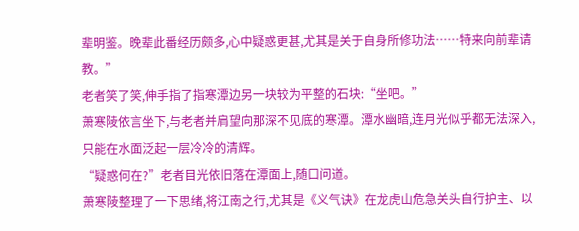辈明鉴。晚辈此番经历颇多,心中疑惑更甚,尤其是关于自身所修功法……特来向前辈请教。”
老者笑了笑,伸手指了指寒潭边另一块较为平整的石块:“坐吧。”
萧寒陵依言坐下,与老者并肩望向那深不见底的寒潭。潭水幽暗,连月光似乎都无法深入,只能在水面泛起一层冷冷的清辉。
“疑惑何在?”老者目光依旧落在潭面上,随口问道。
萧寒陵整理了一下思绪,将江南之行,尤其是《义气诀》在龙虎山危急关头自行护主、以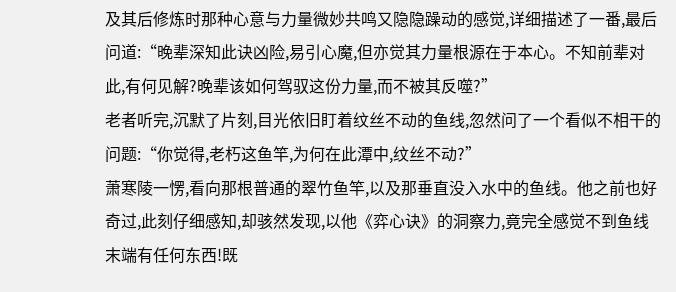及其后修炼时那种心意与力量微妙共鸣又隐隐躁动的感觉,详细描述了一番,最后问道:“晚辈深知此诀凶险,易引心魔,但亦觉其力量根源在于本心。不知前辈对此,有何见解?晚辈该如何驾驭这份力量,而不被其反噬?”
老者听完,沉默了片刻,目光依旧盯着纹丝不动的鱼线,忽然问了一个看似不相干的问题:“你觉得,老朽这鱼竿,为何在此潭中,纹丝不动?”
萧寒陵一愣,看向那根普通的翠竹鱼竿,以及那垂直没入水中的鱼线。他之前也好奇过,此刻仔细感知,却骇然发现,以他《弈心诀》的洞察力,竟完全感觉不到鱼线末端有任何东西!既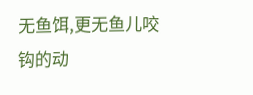无鱼饵,更无鱼儿咬钩的动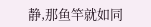静,那鱼竿就如同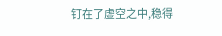钉在了虚空之中,稳得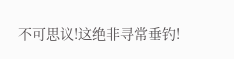不可思议!这绝非寻常垂钓!